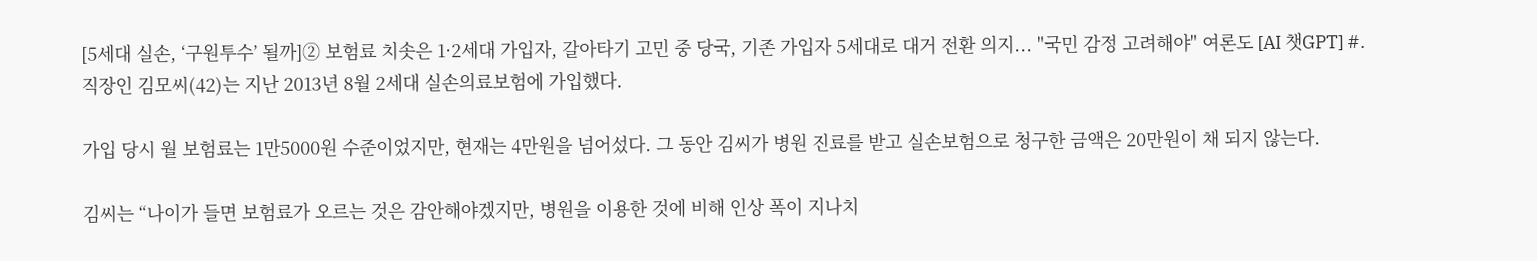[5세대 실손, ‘구원투수’ 될까]② 보험료 치솟은 1·2세대 가입자, 갈아타기 고민 중 당국, 기존 가입자 5세대로 대거 전환 의지... "국민 감정 고려해야" 여론도 [AI 챗GPT] #.직장인 김모씨(42)는 지난 2013년 8월 2세대 실손의료보험에 가입했다.

가입 당시 월 보험료는 1만5000원 수준이었지만, 현재는 4만원을 넘어섰다. 그 동안 김씨가 병원 진료를 받고 실손보험으로 청구한 금액은 20만원이 채 되지 않는다.

김씨는 “나이가 들면 보험료가 오르는 것은 감안해야겠지만, 병원을 이용한 것에 비해 인상 폭이 지나치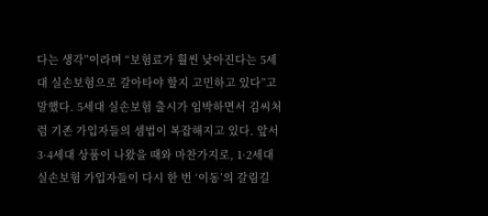다는 생각”이라며 “보험료가 훨씬 낮아진다는 5세대 실손보험으로 갈아타야 할지 고민하고 있다”고 말했다. 5세대 실손보험 출시가 임박하면서 김씨처럼 기존 가입자들의 셈법이 복잡해지고 있다. 앞서 3·4세대 상품이 나왔을 때와 마찬가지로, 1·2세대 실손보험 가입자들이 다시 한 번 ‘이동’의 갈림길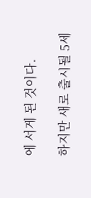에 서게 된 것이다.

하지만 새로 출시될 5세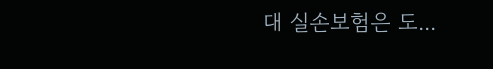대 실손보험은 도...